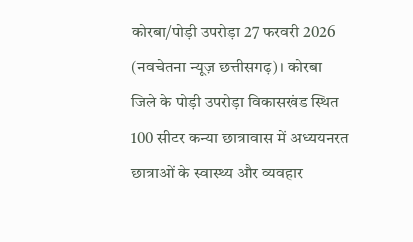कोरबा/पोड़ी उपरोड़ा 27 फरवरी 2026 (नवचेतना न्यूज़ छत्तीसगढ़)। कोरबा जिले के पोड़ी उपरोड़ा विकासखंड स्थित 100 सीटर कन्या छात्रावास में अध्ययनरत छात्राओं के स्वास्थ्य और व्यवहार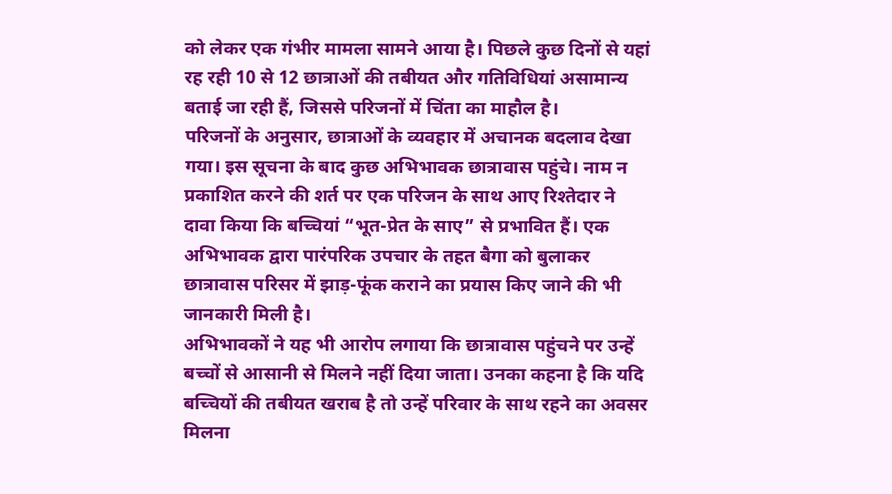को लेकर एक गंभीर मामला सामने आया है। पिछले कुछ दिनों से यहां रह रही 10 से 12 छात्राओं की तबीयत और गतिविधियां असामान्य बताई जा रही हैं, जिससे परिजनों में चिंता का माहौल है।
परिजनों के अनुसार, छात्राओं के व्यवहार में अचानक बदलाव देखा गया। इस सूचना के बाद कुछ अभिभावक छात्रावास पहुंचे। नाम न प्रकाशित करने की शर्त पर एक परिजन के साथ आए रिश्तेदार ने दावा किया कि बच्चियां “भूत-प्रेत के साए” से प्रभावित हैं। एक अभिभावक द्वारा पारंपरिक उपचार के तहत बैगा को बुलाकर छात्रावास परिसर में झाड़-फूंक कराने का प्रयास किए जाने की भी जानकारी मिली है।
अभिभावकों ने यह भी आरोप लगाया कि छात्रावास पहुंचने पर उन्हें बच्चों से आसानी से मिलने नहीं दिया जाता। उनका कहना है कि यदि बच्चियों की तबीयत खराब है तो उन्हें परिवार के साथ रहने का अवसर मिलना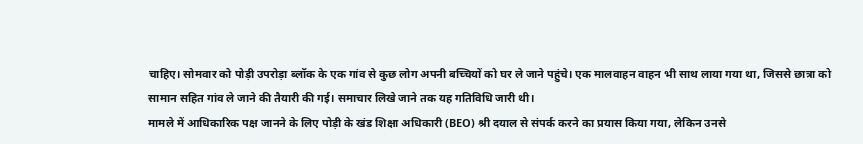चाहिए। सोमवार को पोड़ी उपरोड़ा ब्लॉक के एक गांव से कुछ लोग अपनी बच्चियों को घर ले जाने पहुंचे। एक मालवाहन वाहन भी साथ लाया गया था, जिससे छात्रा को सामान सहित गांव ले जाने की तैयारी की गई। समाचार लिखे जाने तक यह गतिविधि जारी थी।
मामले में आधिकारिक पक्ष जानने के लिए पोड़ी के खंड शिक्षा अधिकारी (BEO) श्री दयाल से संपर्क करने का प्रयास किया गया, लेकिन उनसे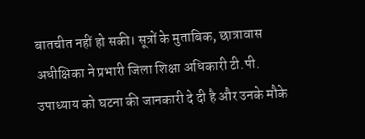बातचीत नहीं हो सकी। सूत्रों के मुताबिक, छात्रावास अधीक्षिका ने प्रभारी जिला शिक्षा अधिकारी टी.पी. उपाध्याय को घटना की जानकारी दे दी है और उनके मौके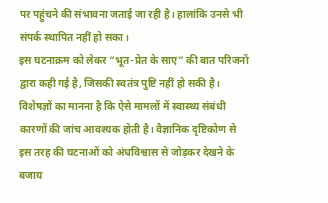पर पहुंचने की संभावना जताई जा रही है। हालांकि उनसे भी संपर्क स्थापित नहीं हो सका।
इस घटनाक्रम को लेकर “भूत-प्रेत के साए” की बात परिजनों द्वारा कही गई है, जिसकी स्वतंत्र पुष्टि नहीं हो सकी है। विशेषज्ञों का मानना है कि ऐसे मामलों में स्वास्थ्य संबंधी कारणों की जांच आवश्यक होती है। वैज्ञानिक दृष्टिकोण से इस तरह की घटनाओं को अंधविश्वास से जोड़कर देखने के बजाय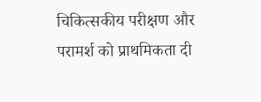चिकित्सकीय परीक्षण और परामर्श को प्राथमिकता दी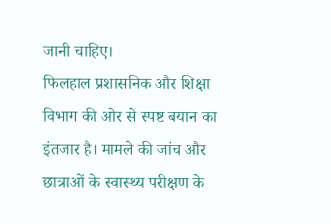जानी चाहिए।
फिलहाल प्रशासनिक और शिक्षा विभाग की ओर से स्पष्ट बयान का इंतजार है। मामले की जांच और छात्राओं के स्वास्थ्य परीक्षण के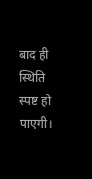बाद ही स्थिति स्पष्ट हो पाएगी।